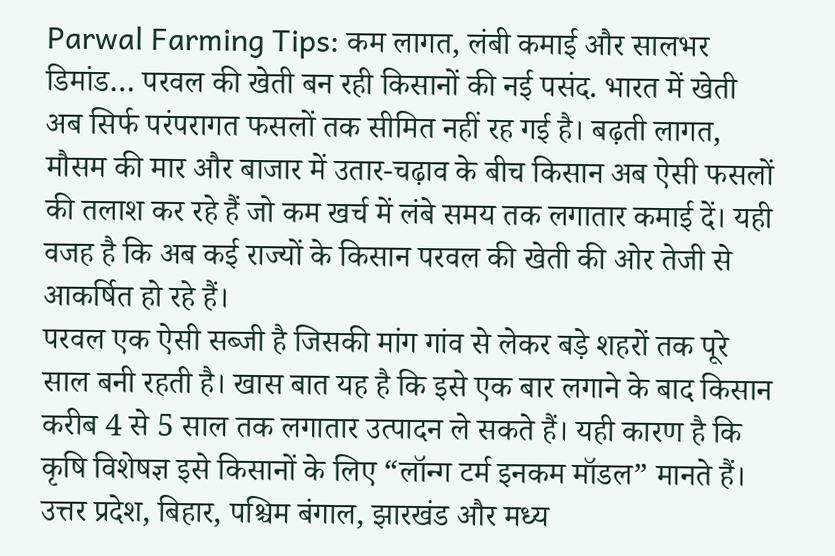Parwal Farming Tips: कम लागत, लंबी कमाई और सालभर डिमांड… परवल की खेती बन रही किसानों की नई पसंद. भारत में खेती अब सिर्फ परंपरागत फसलों तक सीमित नहीं रह गई है। बढ़ती लागत, मौसम की मार और बाजार में उतार-चढ़ाव के बीच किसान अब ऐसी फसलों की तलाश कर रहे हैं जो कम खर्च में लंबे समय तक लगातार कमाई दें। यही वजह है कि अब कई राज्यों के किसान परवल की खेती की ओर तेजी से आकर्षित हो रहे हैं।
परवल एक ऐसी सब्जी है जिसकी मांग गांव से लेकर बड़े शहरों तक पूरे साल बनी रहती है। खास बात यह है कि इसे एक बार लगाने के बाद किसान करीब 4 से 5 साल तक लगातार उत्पादन ले सकते हैं। यही कारण है कि कृषि विशेषज्ञ इसे किसानों के लिए “लॉन्ग टर्म इनकम मॉडल” मानते हैं।
उत्तर प्रदेश, बिहार, पश्चिम बंगाल, झारखंड और मध्य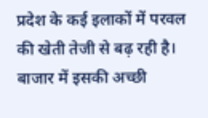प्रदेश के कई इलाकों में परवल की खेती तेजी से बढ़ रही है। बाजार में इसकी अच्छी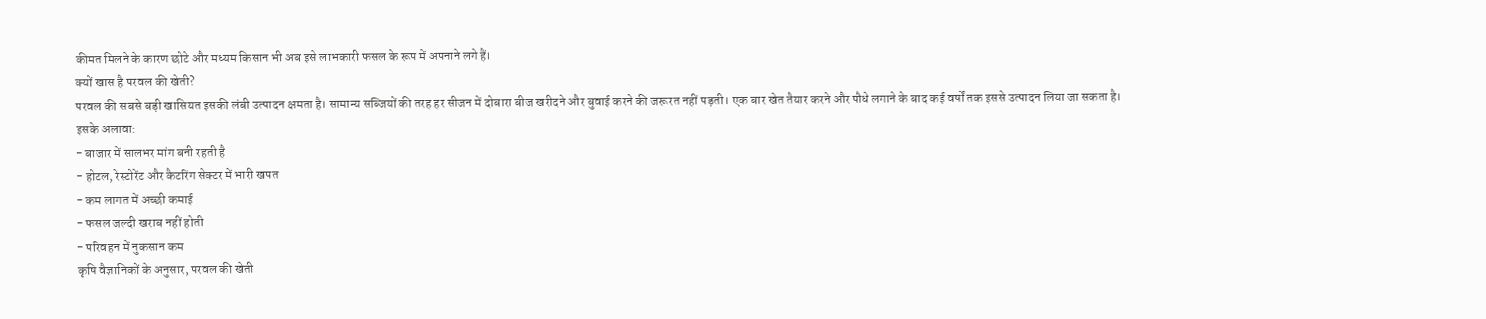कीमत मिलने के कारण छोटे और मध्यम किसान भी अब इसे लाभकारी फसल के रूप में अपनाने लगे हैं।
क्यों खास है परवल की खेती?
परवल की सबसे बड़ी खासियत इसकी लंबी उत्पादन क्षमता है। सामान्य सब्जियों की तरह हर सीजन में दोबारा बीज खरीदने और बुवाई करने की जरूरत नहीं पड़ती। एक बार खेत तैयार करने और पौधे लगाने के बाद कई वर्षों तक इससे उत्पादन लिया जा सकता है।
इसके अलावा:
- बाजार में सालभर मांग बनी रहती है
- होटल, रेस्टोरेंट और कैटरिंग सेक्टर में भारी खपत
- कम लागत में अच्छी कमाई
- फसल जल्दी खराब नहीं होती
- परिवहन में नुकसान कम
कृषि वैज्ञानिकों के अनुसार, परवल की खेती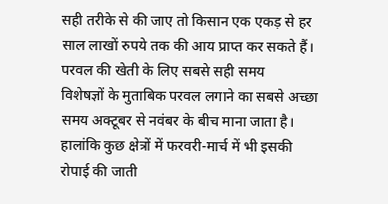सही तरीके से की जाए तो किसान एक एकड़ से हर साल लाखों रुपये तक की आय प्राप्त कर सकते हैं।
परवल की खेती के लिए सबसे सही समय
विशेषज्ञों के मुताबिक परवल लगाने का सबसे अच्छा समय अक्टूबर से नवंबर के बीच माना जाता है। हालांकि कुछ क्षेत्रों में फरवरी-मार्च में भी इसकी रोपाई की जाती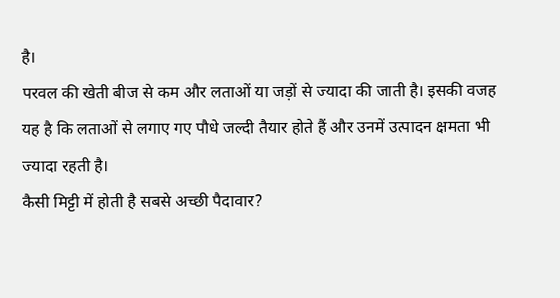है।
परवल की खेती बीज से कम और लताओं या जड़ों से ज्यादा की जाती है। इसकी वजह यह है कि लताओं से लगाए गए पौधे जल्दी तैयार होते हैं और उनमें उत्पादन क्षमता भी ज्यादा रहती है।
कैसी मिट्टी में होती है सबसे अच्छी पैदावार?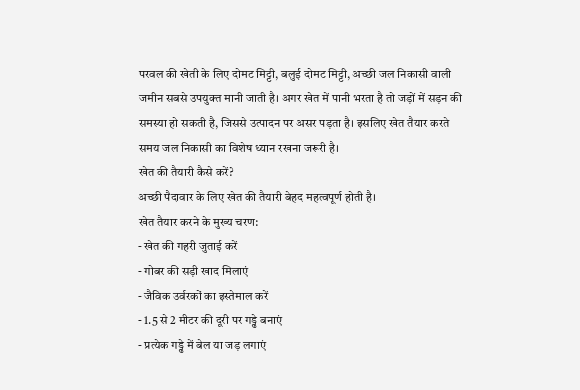परवल की खेती के लिए दोमट मिट्टी, बलुई दोमट मिट्टी, अच्छी जल निकासी वाली जमीन सबसे उपयुक्त मानी जाती है। अगर खेत में पानी भरता है तो जड़ों में सड़न की समस्या हो सकती है, जिससे उत्पादन पर असर पड़ता है। इसलिए खेत तैयार करते समय जल निकासी का विशेष ध्यान रखना जरूरी है।
खेत की तैयारी कैसे करें?
अच्छी पैदावार के लिए खेत की तैयारी बेहद महत्वपूर्ण होती है।
खेत तैयार करने के मुख्य चरण:
- खेत की गहरी जुताई करें
- गोबर की सड़ी खाद मिलाएं
- जैविक उर्वरकों का इस्तेमाल करें
- 1.5 से 2 मीटर की दूरी पर गड्ढे बनाएं
- प्रत्येक गड्ढे में बेल या जड़ लगाएं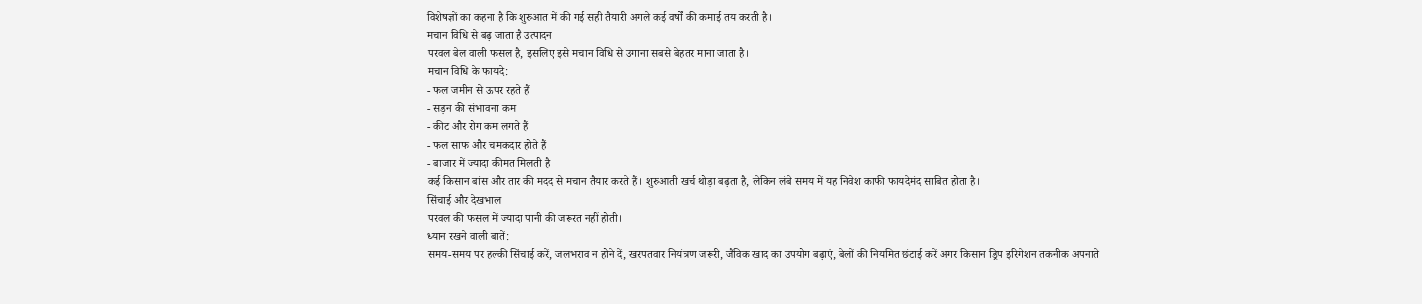विशेषज्ञों का कहना है कि शुरुआत में की गई सही तैयारी अगले कई वर्षों की कमाई तय करती है।
मचान विधि से बढ़ जाता है उत्पादन
परवल बेल वाली फसल है, इसलिए इसे मचान विधि से उगाना सबसे बेहतर माना जाता है।
मचान विधि के फायदे:
- फल जमीन से ऊपर रहते हैं
- सड़न की संभावना कम
- कीट और रोग कम लगते हैं
- फल साफ और चमकदार होते हैं
- बाजार में ज्यादा कीमत मिलती है
कई किसान बांस और तार की मदद से मचान तैयार करते हैं। शुरुआती खर्च थोड़ा बढ़ता है, लेकिन लंबे समय में यह निवेश काफी फायदेमंद साबित होता है।
सिंचाई और देखभाल
परवल की फसल में ज्यादा पानी की जरूरत नहीं होती।
ध्यान रखने वाली बातें:
समय-समय पर हल्की सिंचाई करें, जलभराव न होने दें, खरपतवार नियंत्रण जरूरी, जैविक खाद का उपयोग बढ़ाएं, बेलों की नियमित छंटाई करें अगर किसान ड्रिप इरिगेशन तकनीक अपनाते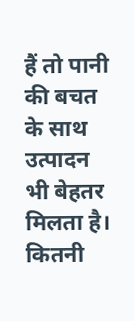हैं तो पानी की बचत के साथ उत्पादन भी बेहतर मिलता है।
कितनी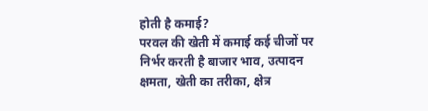होती है कमाई?
परवल की खेती में कमाई कई चीजों पर निर्भर करती है बाजार भाव, उत्पादन क्षमता, खेती का तरीका, क्षेत्र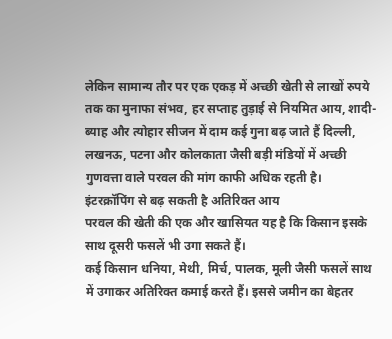लेकिन सामान्य तौर पर एक एकड़ में अच्छी खेती से लाखों रुपये तक का मुनाफा संभव, हर सप्ताह तुड़ाई से नियमित आय, शादी-ब्याह और त्योहार सीजन में दाम कई गुना बढ़ जाते हैं दिल्ली, लखनऊ, पटना और कोलकाता जैसी बड़ी मंडियों में अच्छी गुणवत्ता वाले परवल की मांग काफी अधिक रहती है।
इंटरक्रॉपिंग से बढ़ सकती है अतिरिक्त आय
परवल की खेती की एक और खासियत यह है कि किसान इसके साथ दूसरी फसलें भी उगा सकते हैं।
कई किसान धनिया, मेथी, मिर्च, पालक, मूली जैसी फसलें साथ में उगाकर अतिरिक्त कमाई करते हैं। इससे जमीन का बेहतर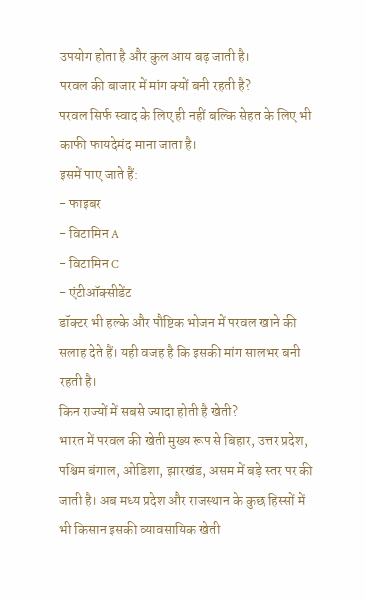उपयोग होता है और कुल आय बढ़ जाती है।
परवल की बाजार में मांग क्यों बनी रहती है?
परवल सिर्फ स्वाद के लिए ही नहीं बल्कि सेहत के लिए भी काफी फायदेमंद माना जाता है।
इसमें पाए जाते हैं:
- फाइबर
- विटामिन A
- विटामिन C
- एंटीऑक्सीडेंट
डॉक्टर भी हल्के और पौष्टिक भोजन में परवल खाने की सलाह देते हैं। यही वजह है कि इसकी मांग सालभर बनी रहती है।
किन राज्यों में सबसे ज्यादा होती है खेती?
भारत में परवल की खेती मुख्य रूप से बिहार, उत्तर प्रदेश, पश्चिम बंगाल, ओडिशा, झारखंड, असम में बड़े स्तर पर की जाती है। अब मध्य प्रदेश और राजस्थान के कुछ हिस्सों में भी किसान इसकी व्यावसायिक खेती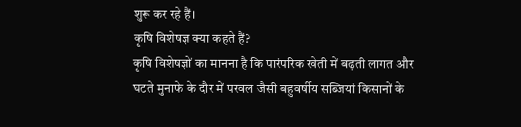शुरू कर रहे हैं।
कृषि विशेषज्ञ क्या कहते हैं?
कृषि विशेषज्ञों का मानना है कि पारंपरिक खेती में बढ़ती लागत और घटते मुनाफे के दौर में परवल जैसी बहुवर्षीय सब्जियां किसानों के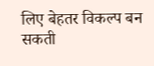लिए बेहतर विकल्प बन सकती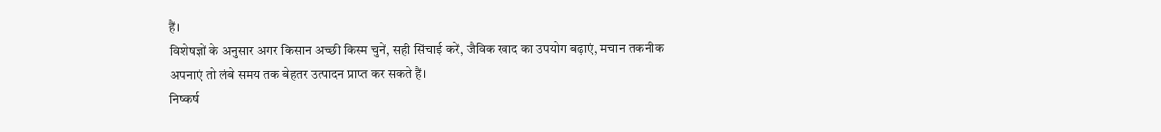हैं।
विशेषज्ञों के अनुसार अगर किसान अच्छी किस्म चुनें, सही सिंचाई करें, जैविक खाद का उपयोग बढ़ाएं, मचान तकनीक अपनाएं तो लंबे समय तक बेहतर उत्पादन प्राप्त कर सकते हैं।
निष्कर्ष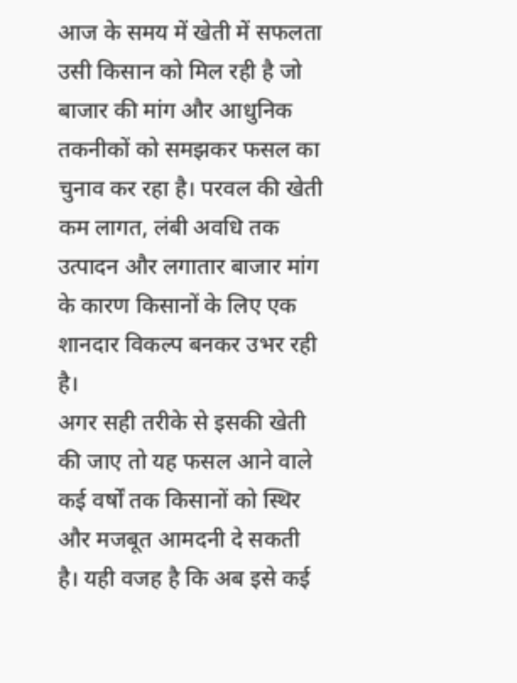आज के समय में खेती में सफलता उसी किसान को मिल रही है जो बाजार की मांग और आधुनिक तकनीकों को समझकर फसल का चुनाव कर रहा है। परवल की खेती कम लागत, लंबी अवधि तक उत्पादन और लगातार बाजार मांग के कारण किसानों के लिए एक शानदार विकल्प बनकर उभर रही है।
अगर सही तरीके से इसकी खेती की जाए तो यह फसल आने वाले कई वर्षों तक किसानों को स्थिर और मजबूत आमदनी दे सकती है। यही वजह है कि अब इसे कई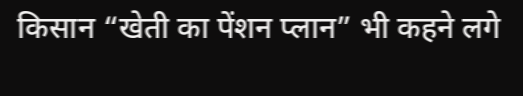किसान “खेती का पेंशन प्लान” भी कहने लगे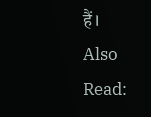हैं।
Also Read: